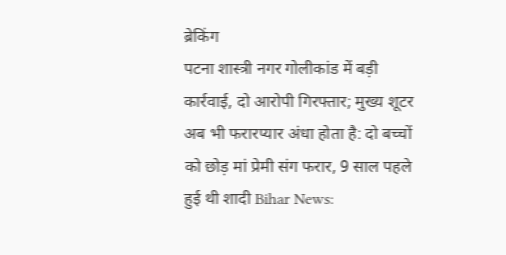ब्रेकिंग
पटना शास्त्री नगर गोलीकांड में बड़ी कार्रवाई, दो आरोपी गिरफ्तार; मुख्य शूटर अब भी फरारप्यार अंधा होता है: दो बच्चों को छोड़ मां प्रेमी संग फरार, 9 साल पहले हुई थी शादी Bihar News: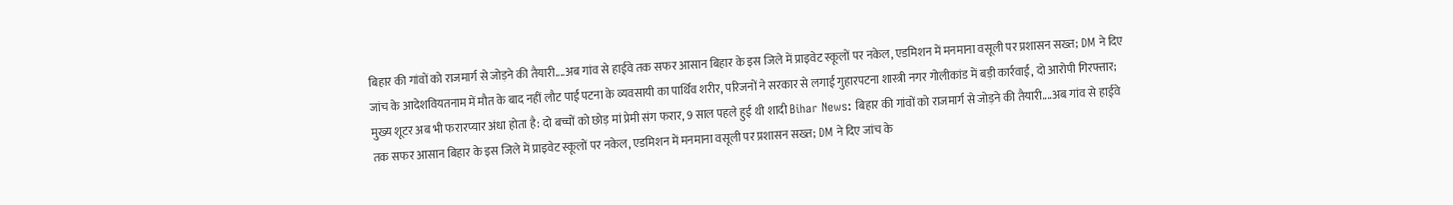बिहार की गांवों को राजमार्ग से जोड़ने की तैयारी....अब गांव से हाईवे तक सफर आसान बिहार के इस जिले में प्राइवेट स्कूलों पर नकेल, एडमिशन में मनमाना वसूली पर प्रशासन सख्त; DM ने दिए जांच के आदेशवियतनाम में मौत के बाद नहीं लौट पाई पटना के व्यवसायी का पार्थिव शरीर, परिजनों ने सरकार से लगाई गुहारपटना शास्त्री नगर गोलीकांड में बड़ी कार्रवाई, दो आरोपी गिरफ्तार; मुख्य शूटर अब भी फरारप्यार अंधा होता है: दो बच्चों को छोड़ मां प्रेमी संग फरार, 9 साल पहले हुई थी शादी Bihar News: बिहार की गांवों को राजमार्ग से जोड़ने की तैयारी....अब गांव से हाईवे तक सफर आसान बिहार के इस जिले में प्राइवेट स्कूलों पर नकेल, एडमिशन में मनमाना वसूली पर प्रशासन सख्त; DM ने दिए जांच के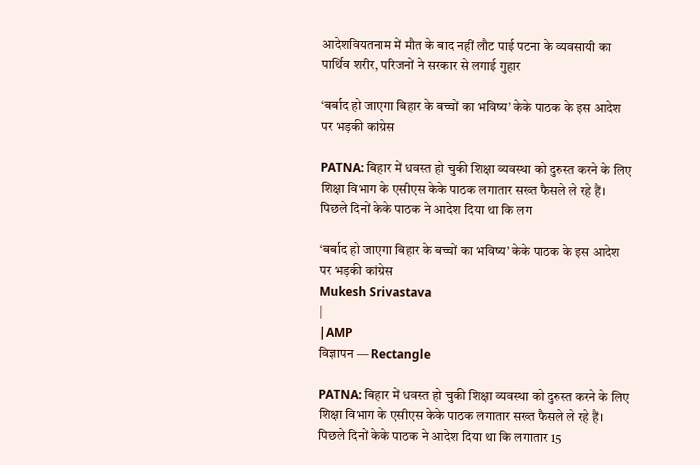आदेशवियतनाम में मौत के बाद नहीं लौट पाई पटना के व्यवसायी का पार्थिव शरीर, परिजनों ने सरकार से लगाई गुहार

‘बर्बाद हो जाएगा बिहार के बच्चों का भविष्य’ केके पाठक के इस आदेश पर भड़की कांग्रेस

PATNA: बिहार में धवस्त हो चुकी शिक्षा व्यवस्था को दुरुस्त करने के लिए शिक्षा विभाग के एसीएस केके पाठक लगातार सख्त फैसले ले रहे हैं। पिछले दिनों केके पाठक ने आदेश दिया था कि लग

‘बर्बाद हो जाएगा बिहार के बच्चों का भविष्य’ केके पाठक के इस आदेश पर भड़की कांग्रेस
Mukesh Srivastava
|
|AMP
विज्ञापन — Rectangle

PATNA: बिहार में धवस्त हो चुकी शिक्षा व्यवस्था को दुरुस्त करने के लिए शिक्षा विभाग के एसीएस केके पाठक लगातार सख्त फैसले ले रहे हैं। पिछले दिनों केके पाठक ने आदेश दिया था कि लगातार 15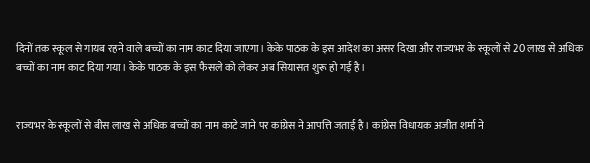दिनों तक स्कूल से गायब रहने वाले बच्चों का नाम काट दिया जाएगा। केके पाठक के इस आदेश का असर दिखा और राज्यभर के स्कूलों से 20 लाख से अधिक बच्चों का नाम काट दिया गया। केके पाठक के इस फैसले को लेकर अब सियासत शुरू हो गई है।


राज्यभर के स्कूलों से बीस लाख से अधिक बच्चों का नाम काटे जाने पर कांग्रेस ने आपत्ति जताई है। कांग्रेस विधायक अजीत शर्मा ने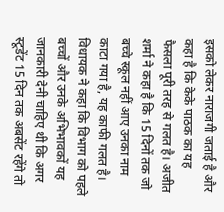इसको लेकर नाराजगी जताई है और कहा है कि केके पाठक का यह फैसला पूरी तरह से गलत है। अजीत शर्मा ने कहा है कि 15 दिनों तक जो बच्चे स्कूल नहीं आए उनका नाम काटा गया है, यह काफी गलत है। विधायक ने कहा कि विभाग को पहले बच्चों और उनके अभिभावकों यह जानकारी देनी चाहिए थी कि अगर स्टूडेंट 15 दिन तक अबसेंट रहेंगे तो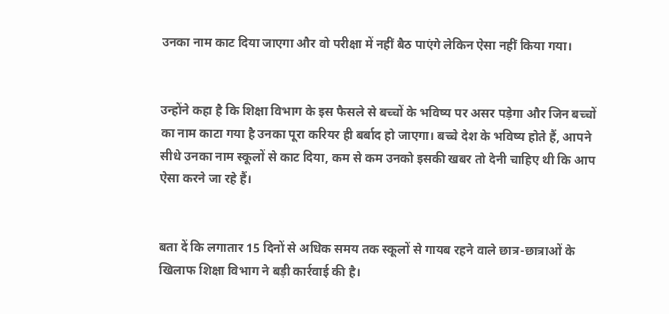उनका नाम काट दिया जाएगा और वो परीक्षा में नहीं बैठ पाएंगे लेकिन ऐसा नहीं किया गया।


उन्होंने कहा है कि शिक्षा विभाग के इस फैसले से बच्चों के भविष्य पर असर पड़ेगा और जिन बच्चों का नाम काटा गया है उनका पूरा करियर ही बर्बाद हो जाएगा। बच्चे देश के भविष्य होते हैं, आपने सीधे उनका नाम स्कूलों से काट दिया, कम से कम उनको इसकी खबर तो देनी चाहिए थी कि आप ऐसा करने जा रहे हैं।


बता दें कि लगातार 15 दिनों से अधिक समय तक स्कूलों से गायब रहने वाले छात्र-छात्राओं के खिलाफ शिक्षा विभाग ने बड़ी कार्रवाई की है।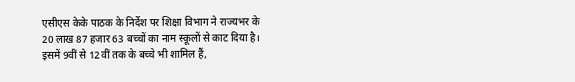एसीएस केके पाठक के निर्देश पर शिक्षा विभाग ने राज्यभर के 20 लाख 87 हजार 63 बच्चों का नाम स्कूलों से काट दिया है। इसमें 9वीं से 12वीं तक के बच्चे भी शामिल हैं,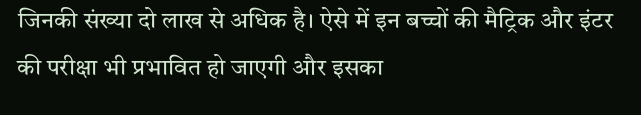जिनकी संख्या दो लाख से अधिक है। ऐसे में इन बच्चों की मैट्रिक और इंटर की परीक्षा भी प्रभावित हो जाएगी और इसका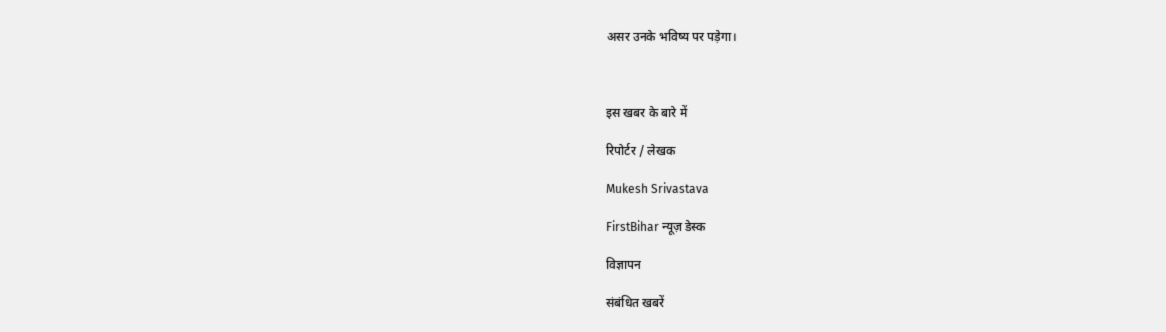असर उनके भविष्य पर पड़ेगा।



इस खबर के बारे में

रिपोर्टर / लेखक

Mukesh Srivastava

FirstBihar न्यूज़ डेस्क

विज्ञापन

संबंधित खबरें